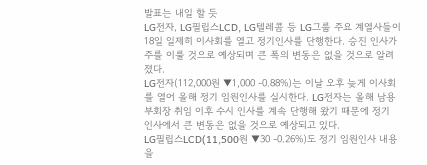발표는 내일 할 듯
LG전자, LG필립스LCD, LG텔레콤 등 LG그룹 주요 계열사들이 18일 일제히 이사회를 열고 정기인사를 단행한다. 승진 인사가 주를 이룰 것으로 예상되며 큰 폭의 변동은 없을 것으로 알려졌다.
LG전자(112,000원 ▼1,000 -0.88%)는 이날 오후 늦게 이사회를 열어 올해 정기 임원인사를 실시한다. LG전자는 올해 남용 부회장 취임 이후 수시 인사를 계속 단행해 왔기 때문에 정기 인사에서 큰 변동은 없을 것으로 예상되고 있다.
LG필립스LCD(11,500원 ▼30 -0.26%)도 정기 임원인사 내용을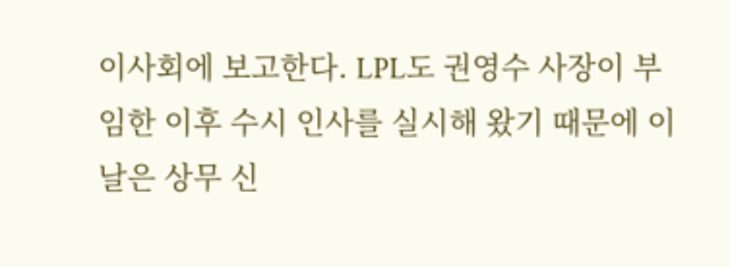이사회에 보고한다. LPL도 권영수 사장이 부임한 이후 수시 인사를 실시해 왔기 때문에 이날은 상무 신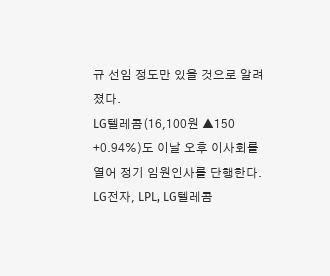규 선임 정도만 있을 것으로 알려졌다.
LG텔레콤(16,100원 ▲150 +0.94%)도 이날 오후 이사회를 열어 정기 임원인사를 단행한다.
LG전자, LPL, LG텔레콤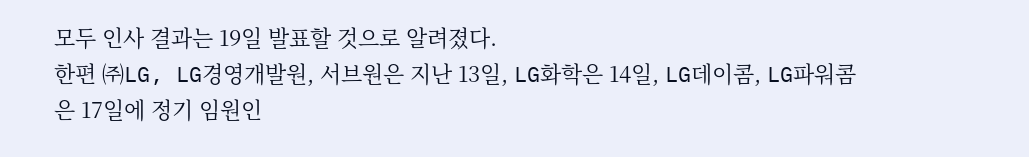모두 인사 결과는 19일 발표할 것으로 알려졌다.
한편 ㈜LG, LG경영개발원, 서브원은 지난 13일, LG화학은 14일, LG데이콤, LG파워콤은 17일에 정기 임원인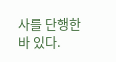사를 단행한 바 있다.